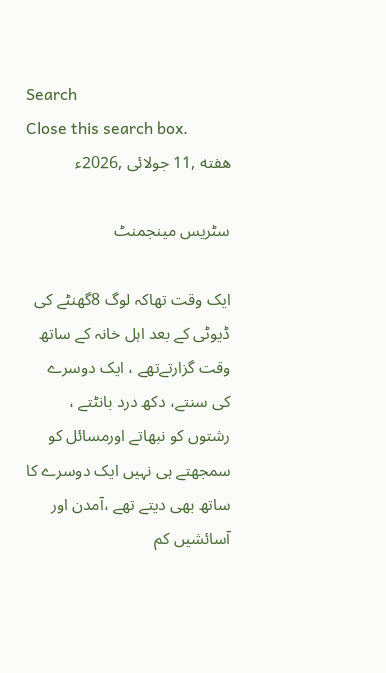Search
Close this search box.
هفته ,11 جولائی ,2026ء

سٹریس مینجمنٹ

ایک وقت تھاکہ لوگ 8گھنٹے کی ڈیوٹی کے بعد اہل خانہ کے ساتھ وقت گزارتےتھے ، ایک دوسرے کی سنتے، دکھ درد بانٹتے ، رشتوں کو نبھاتے اورمسائل کو سمجھتے ہی نہیں ایک دوسرے کا ساتھ بھی دیتے تھے ،آمدن اور آسائشیں کم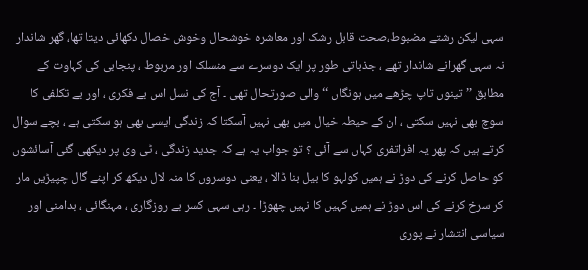سہی لیکن رشتے مضبوط،صحت قابل رشک اور معاشرہ خوشحال وخوش خصال دکھائی دیتا تھا، گھر شاندار نہ سہی گھرانے شاندار تھے ، جذباتی طور پر ایک دوسرے سے منسلک اور مربوط ، پنجابی کی کہاوت کے مطابق ’’ تینوں تاپ چڑھے میں ہونگاں ‘‘ والی صورتحال تھی ۔ آج کی نسل اس بے فکری ، اور بے تکلفی کا سوچ بھی نہیں سکتی ، ان کے حیطہ خیال میں بھی نہیں آسکتا کہ زندگی ایسی بھی ہو سکتی ہے ، بچے سوال کرتے ہیں کہ پھر یہ افراتفری کہاں سے آئی ؟ تو جواب یہ ہے کہ جدید زندگی ، ٹی وی پر دیکھی گئی آسائشوں کو حاصل کرنے کی دوڑ نے ہمیں کولہو کا بیل بنا ڈالا ، یعنی دوسروں کا منہ لال دیکھ کر اپنے گال چپیڑیں مار کر سرخ کرنے کی اس دوڑ نے ہمیں کہیں کا نہیں چھوڑا ۔ رہی سہی کسر بے روزگاری ، مہنگائی ، بدامنی اور سیاسی انتشار نے پوری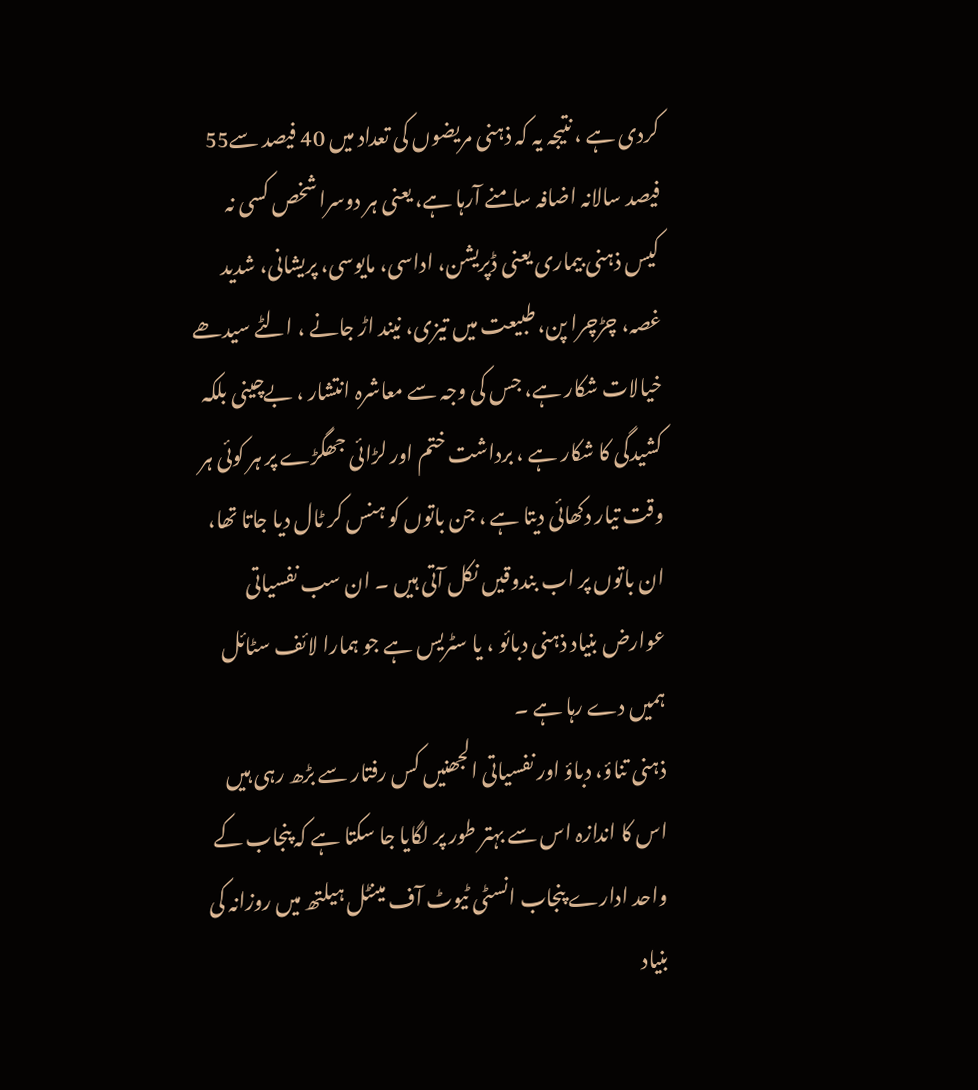کردی ہے ، نتیجہ یہ کہ ذہنی مریضوں کی تعداد میں 40 فیصد سے55 فیصد سالانہ اضافہ سامنے آرہا ہے، یعنی ہر دوسرا شخص کسی نہ کیس ذہنی بیماری یعنی ڈپریشن، اداسی، مایوسی، پریشانی، شدید غصہ، چڑچرا پن، طبیعت میں تیزی، نیند اڑ جانے ، الٹے سیدھے خیالات شکار ہے، جس کی وجہ سے معاشرہ انتشار ، بےچینی بلکہ کشیدگی کا شکار ہے ، برداشت ختم اور لڑائی جھگڑے پر ہر کوئی ہر وقت تیار دکھائی دیتا ہے ، جن باتوں کو ہنس کر ٹال دیا جاتا تھا، ان باتوں پر اب بندوقیں نکل آتی ہیں ۔ ان سب نفسیاتی عوارض بنیاد ذہنی دبائو ، یا سٹریس ہے جو ہمارا لائف سٹائل ہمیں دے رہا ہے ۔
ذہنی تناؤ، دباؤ اور نفسیاتی الجھنیں کس رفتار سے بڑھ رہی ہیں اس کا اندازہ اس سے بہتر طور پر لگایا جا سکتا ہے کہ پنجاب کے واحد ادارے پنجاب انسٹی ٹیوٹ آف مینٹل ہیلتھ میں روزانہ کی بنیاد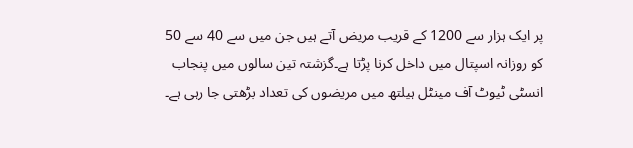پر ایک ہزار سے 1200 کے قریب مریض آتے ہیں جن میں سے 40 سے 50 کو روزانہ اسپتال میں داخل کرنا پڑتا ہے۔گزشتہ تین سالوں میں پنجاب انسٹی ٹیوٹ آف مینٹل ہیلتھ میں مریضوں کی تعداد بڑھتی جا رہی ہے۔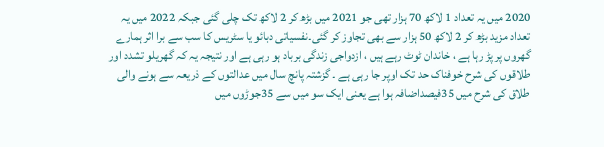2020 میں یہ تعداد 1 لاکھ 70 ہزار تھی جو 2021 میں بڑھ کر 2 لاکھ تک چلی گئی جبکہ 2022 میں یہ تعداد مزید بڑھ کر 2 لاکھ 50 ہزار سے بھی تجاوز کر گئی۔نفسیاتی دبائو یا سٹریس کا سب سے برا اثر ہمارے گھروں پر پڑ رہا ہے ، خاندان ٹوٹ رہے ہیں ، ازدواجی زندگی برباد ہو رہی ہے اور نتیجہ یہ کہ گھریلو تشدد اور طلاقوں کی شرح خوفناک حد تک اوپر جا رہی ہے ۔ گزشتہ پانچ سال میں عدالتوں کے ذریعہ سے ہونے والی طلاق کی شرح میں 35فیصداضافہ ہوا ہے یعنی ایک سو میں سے 35جوڑوں میں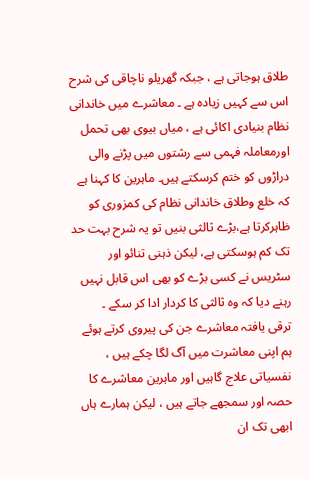طلاق ہوجاتی ہے ، جبکہ گھریلو ناچاقی کی شرح اس سے کہیں زیادہ ہے ۔ معاشرے میں خاندانی نظام بنیادی اکائی ہے ، میاں بیوی بھی تحمل اورمعاملہ فہمی سے رشتوں میں پڑنے والی دراڑوں کو ختم کرسکتے ہیں۔ ماہرین کا کہنا ہے کہ خلع وطلاق خاندانی نظام کی کمزوری کو ظاہرکرتا ہے،بڑے ثالثی بنیں تو یہ شرح بہت حد تک کم ہوسکتی ہے، لیکن ذہنی تنائو اور سٹریس نے کسی بڑے کو بھی اس قابل نہیں رہنے دیا کہ وہ ثالثی کا کردار ادا کر سکے ۔
ترقی یافتہ معاشرے جن کی پیروی کرتے ہوئے ہم اپنی معاشرت میں آگ لگا چکے ہیں ، نفسیاتی علاج گاہیں اور ماہرین معاشرے کا حصہ اور سمجھے جاتے ہیں ، لیکن ہمارے ہاں ابھی تک ان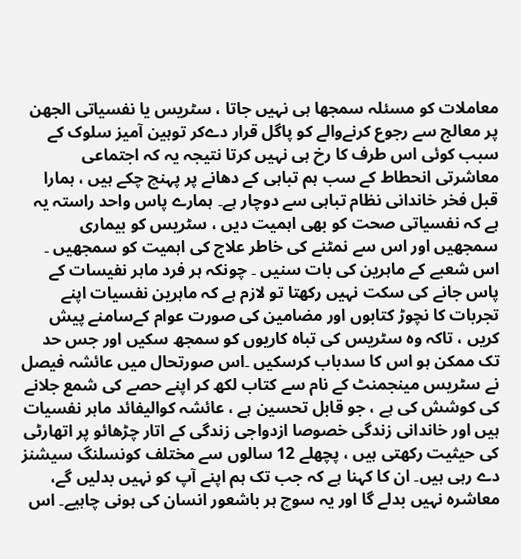معاملات کو مسئلہ سمجھا ہی نہیں جاتا ، سٹریس یا نفسیاتی الجھن پر معالج سے رجوع کرنےوالے کو پاگل قرار دےکر توہین آمیز سلوک کے سبب کوئی اس طرف کا رخ ہی نہیں کرتا نتیجہ یہ کہ اجتماعی معاشرتی انحطاط کے سب ہم تباہی کے دھانے پر پہنچ چکے ہیں ، ہمارا قبل فخر خاندانی نظام تباہی سے دوچار ہے۔ ہمارے پاس واحد راستہ یہ ہے کہ نفسیاتی صحت کو بھی اہمیت دیں ، سٹریس کو بیماری سمجھیں اور اس سے نمٹنے کی خاطر علاج کی اہمیت کو سمجھیں ۔ اس شعبے کے ماہرین کی بات سنیں ۔ چونکہ ہر فرد ماہر نفیسات کے پاس جانے کی سکت نہیں رکھتا تو لازم ہے کہ ماہرین نفسیات اپنے تجربات کا نچوڑ کتابوں اور مضامین کی صورت عوام کےسامنے پیش کریں ، تاکہ وہ سٹریس کی تباہ کاریوں کو سمجھ سکیں اور جس حد تک ممکن ہو اس کا سدباب کرسکیں ۔اس صورتحال میں عائشہ فیصل نے سٹریس مینجمنٹ کے نام سے کتاب لکھ کر اپنے حصے کی شمع جلانے کی کوشش کی ہے ، جو قابل تحسین ہے ، عائشہ کوالیفائد ماہر نفسیات ہیں اور خاندانی زندگی خصوصا ازدواجی زندگی کے اتار چڑھائو پر اتھارٹی کی حیثیت رکھتی ہیں ، پچھلے 12 سالوں سے مختلف کونسلنگ سیشنز دے رہی ہیں۔ ان کا کہنا ہے کہ جب تک ہم اپنے آپ کو نہیں بدلیں گے، معاشرہ نہیں بدلے گا اور یہ سوچ ہر باشعور انسان کی ہونی چاہیے۔ اس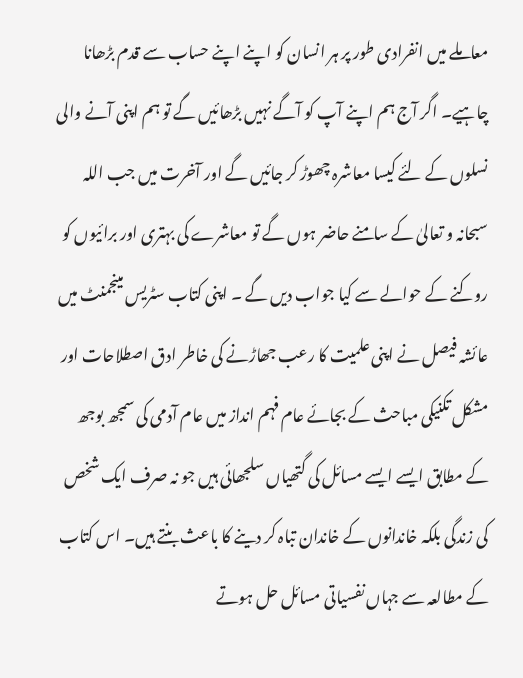معاملے میں انفرادی طور پر ہر انسان کو اپنے اپنے حساب سے قدم بڑھانا چاہیے۔ اگر آج ہم اپنے آپ کو آگے نہیں بڑھائیں گے تو ہم اپنی آنے والی نسلوں کے لئے کیسا معاشرہ چھوڑ کر جائیں گے اور آخرت میں جب اللہ سبحانہ و تعالیٰ کے سامنے حاضر ہوں گے تو معاشرے کی بہتری اور برائیوں کو روکنے کے حوالے سے کیا جواب دیں گے ۔ اپنی کتاب سٹریس مینجمنٹ میں عائشہ فیصل نے اپنی علمیت کا رعب جھاڑنے کی خاطر ادق اصطلاحات اور مشکل تکنیکی مباحث کے بجائے عام فہم انداز میں عام آدمی کی سمجھ بوجھ کے مطابق ایسے ایسے مسائل کی گتھیاں سلجھائی ہیں جو نہ صرف ایک شخص کی زندگی بلکہ خاندانوں کے خاندان تباہ کر دینے کا باعث بنتے ہیں۔ اس کتاب کے مطالعہ سے جہاں نفسیاتی مسائل حل ہوتے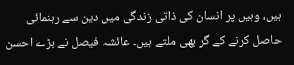ہیں، وہیں پر انسان کی ذاتی زندگی میں دین سے رہنمائی حاصل کرنے کے گر بھی ملتے ہیں۔ عائشہ فیصل نے بڑے احسن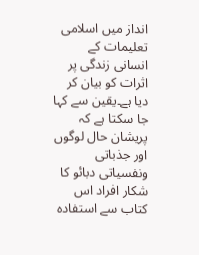انداز میں اسلامی تعلیمات کے انسانی زندگی پر اثرات کو بیان کر دیا ہے۔یقین سے کہا جا سکتا ہے کہ پریشان حال لوگوں اور جذباتی ونفسیاتی دبائو کا شکار افراد اس کتاب سے استفادہ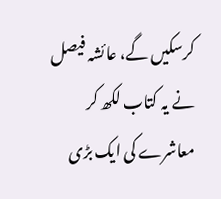کرسکیں گے، عائشہ فیصل نے یہ کتاب لکھ کر معاشرے کی ایک بڑی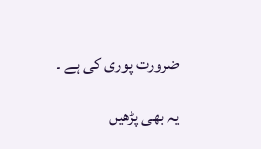ضرورت پوری کی ہے ۔

یہ بھی پڑھیں